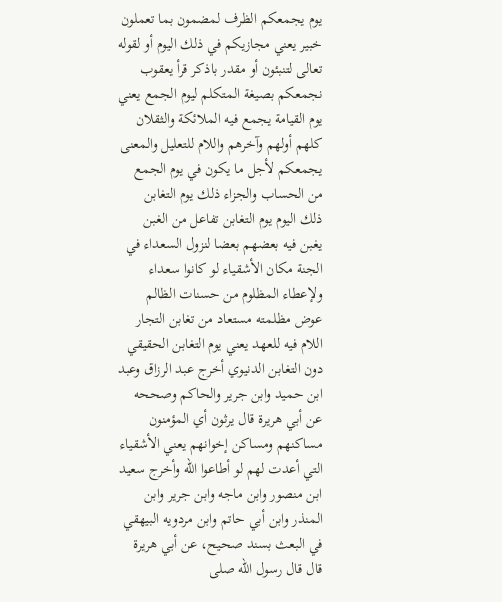يوم يجمعكم الظرف لمضمون بما تعملون خبير يعني مجازيكم في ذلك اليوم أو لقوله تعالى لتنبئون أو مقدر باذكر قرأ يعقوب نجمعكم بصيغة المتكلم ليوم الجمع يعني يوم القيامة يجمع فيه الملائكة والثقلان كلهم أولهم وآخرهم واللام للتعليل والمعنى يجمعكم لأجل ما يكون في يوم الجمع من الحساب والجزاء ذلك يوم التغابن ذلك اليوم يوم التغابن تفاعل من الغبن يغبن فيه بعضهم بعضا لنزول السعداء في الجنة مكان الأشقياء لو كانوا سعداء ولإعطاء المظلوم من حسنات الظالم عوض مظلمته مستعاد من تغابن التجار اللام فيه للعهد يعني يوم التغابن الحقيقي دون التغابن الدنيوي أخرج عبد الرزاق وعبد ابن حميد وابن جرير والحاكم وصححه عن أبي هريرة قال يرثون أي المؤمنون مساكنهم ومساكن إخوانهم يعني الأشقياء التي أعدت لهم لو أطاعوا الله وأخرج سعيد ابن منصور وابن ماجه وابن جرير وابن المنذر وابن أبي حاتم وابن مردويه البيهقي في البعث بسند صحيح، عن أبي هريرة قال قال رسول الله صلى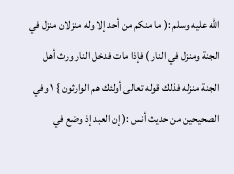الله عليه وسلم :( ما منكم من أحد إلا وله منزلان منزل في الجنة ومنزل في النار ) فإذا مات فدخل النار ورث أهل الجنة منزله فذلك قوله تعالى أولئك هم الوارثون } ١ وفي الصحيحين من حديث أنس :( إن العبد إذ وضع في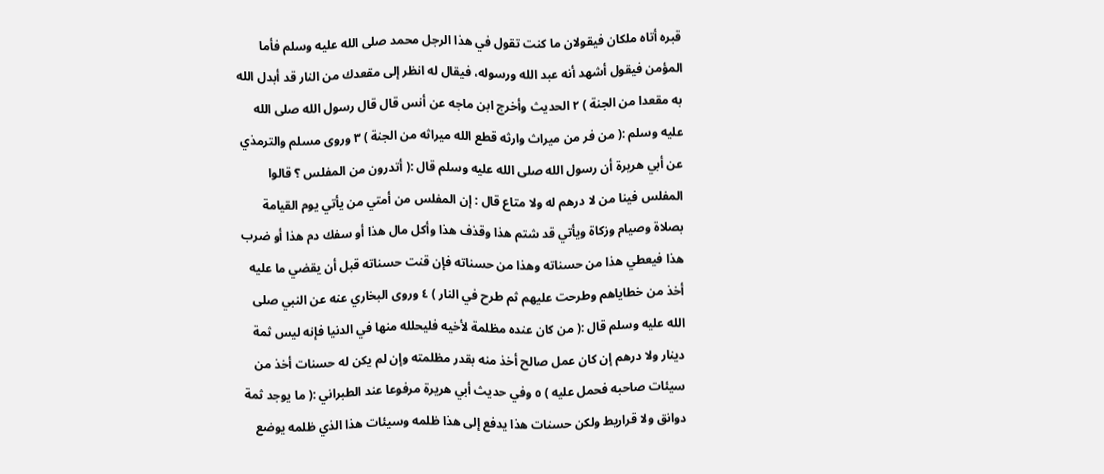قبره أتاه ملكان فيقولان ما كنت تقول في هذا الرجل محمد صلى الله عليه وسلم فأما المؤمن فيقول أشهد أنه عبد الله ورسوله، فيقال له انظر إلى مقعدك من النار قد أبدل الله به مقعدا من الجنة ) ٢ الحديث وأخرج ابن ماجه عن أنس قال قال رسول الله صلى الله عليه وسلم :( من فر من ميراث وارثه قطع الله ميراثه من الجنة ) ٣ وروى مسلم والترمذي عن أبي هريرة أن رسول الله صلى الله عليه وسلم قال :( أتدرون من المفلس ؟ قالوا المفلس فينا من لا درهم له ولا متاع قال : إن المفلس من أمتي من يأتي يوم القيامة بصلاة وصيام وزكاة ويأتي قد شتم هذا وقذف هذا وأكل مال هذا أو سفك دم هذا أو ضرب هذا فيعطي هذا من حسناته وهذا من حسناته فإن قنت حسناته قبل أن يقضي ما عليه أخذ من خطاياهم وطرحت عليهم ثم طرح في النار ) ٤ وروى البخاري عنه عن النبي صلى الله عليه وسلم قال :( من كان عنده مظلمة لأخيه فليحلله منها في الدنيا فإنه ليس ثمة دينار ولا درهم إن كان عمل صالح أخذ منه بقدر مظلمته وإن لم يكن له حسنات أخذ من سيئات صاحبه فحمل عليه ) ٥ وفي حديث أبي هريرة مرفوعا عند الطبراني :( ما يوجد ثمة دوانق ولا قراريط ولكن حسنات هذا يدفع إلى هذا ظلمه وسيئات هذا الذي ظلمه يوضع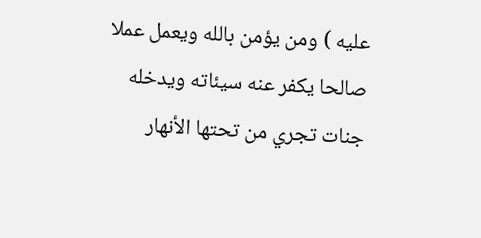عليه ) ومن يؤمن بالله ويعمل عملا صالحا يكفر عنه سيئاته ويدخله جنات تجري من تحتها الأنهار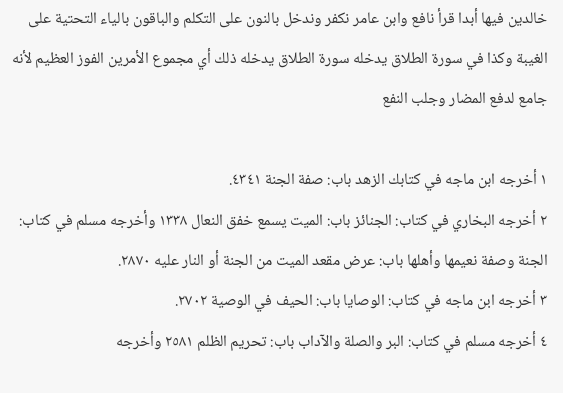خالدين فيها أبدا قرأ نافع وابن عامر نكفر وندخل بالنون على التكلم والباقون بالياء التحتية على الغيبة وكذا في سورة الطلاق يدخله سورة الطلاق يدخله ذلك أي مجموع الأمرين الفوز العظيم لأنه جامع لدفع المضار وجلب النفع

١ أخرجه ابن ماجه في كتابك الزهد باب: صفة الجنة ٤٣٤١.
٢ أخرجه البخاري في كتاب: الجنائز باب: الميت يسمع خفق النعال ١٣٣٨ وأخرجه مسلم في كتاب: الجنة وصفة نعيمها وأهلها باب: عرض مقعد الميت من الجنة أو النار عليه ٢٨٧٠.
٣ أخرجه ابن ماجه في كتاب: الوصايا باب: الحيف في الوصية ٢٧٠٢.
٤ أخرجه مسلم في كتاب: البر والصلة والآداب باب: تحريم الظلم ٢٥٨١ وأخرجه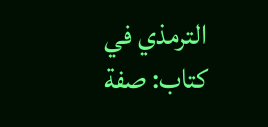الترمذي في كتاب: صفة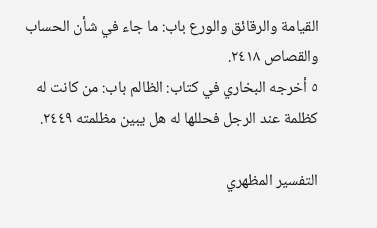القيامة والرقائق والورع باب: ما جاء في شأن الحساب والقصاص ٢٤١٨.
٥ أخرجه البخاري في كتاب: الظالم باب: من كانت له كظلمة عند الرجل فحللها له هل يبين مظلمته ٢٤٤٩.

التفسير المظهري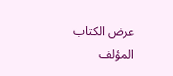عرض الكتاب
المؤلف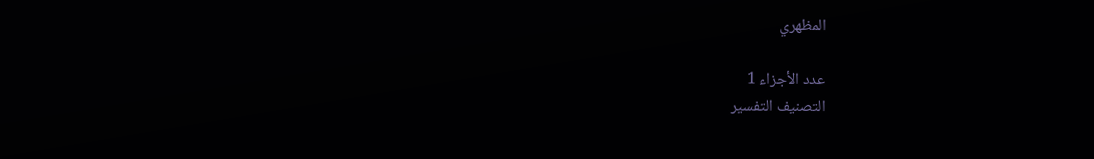المظهري

عدد الأجزاء 1
التصنيف التفسير